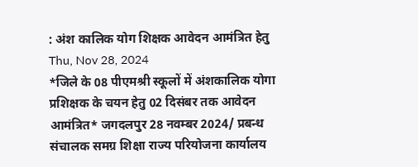: अंश कालिक योग शिक्षक आवेदन आमंत्रित हेतु
Thu, Nov 28, 2024
*जिले के 08 पीएमश्री स्कूलों में अंशकालिक योगा प्रशिक्षक के चयन हेतु 02 दिसंबर तक आवेदन आमंत्रित* जगदलपुर 28 नवम्बर 2024/ प्रबन्ध संचालक समग्र शिक्षा राज्य परियोजना कार्यालय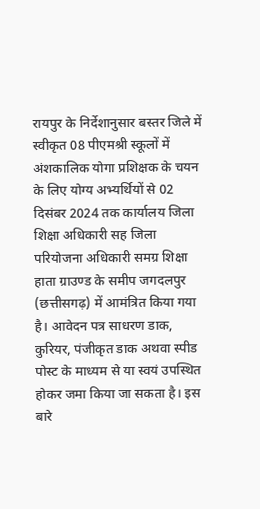रायपुर के निर्देशानुसार बस्तर जिले में स्वीकृत 08 पीएमश्री स्कूलों में अंशकालिक योगा प्रशिक्षक के चयन के लिए योग्य अभ्यर्थियों से 02 दिसंबर 2024 तक कार्यालय जिला शिक्षा अधिकारी सह जिला परियोजना अधिकारी समग्र शिक्षा हाता ग्राउण्ड के समीप जगदलपुर (छत्तीसगढ़) में आमंत्रित किया गया है। आवेदन पत्र साधरण डाक, कुरियर, पंजीकृत डाक अथवा स्पीड पोस्ट के माध्यम से या स्वयं उपस्थित होकर जमा किया जा सकता है। इस बारे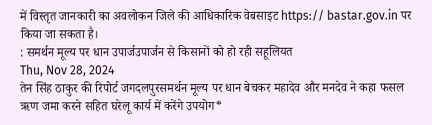में विस्तृत जानकारी का अवलोकन जिले की आधिकारिक वेबसाइट https:// bastar.gov.in पर किया जा सकता है।
: समर्थन मूल्य पर धान उपार्जउपार्जन से किसानों को हो रही सहूलियत
Thu, Nov 28, 2024
तेन सिंह ठाकुर की रिपोर्ट जगदलपुरसमर्थन मूल्य पर धान बेचकर महादेव और मनदेव ने कहा फसल ऋण जमा करने सहित घरेलू कार्य में करेंगे उपयोग*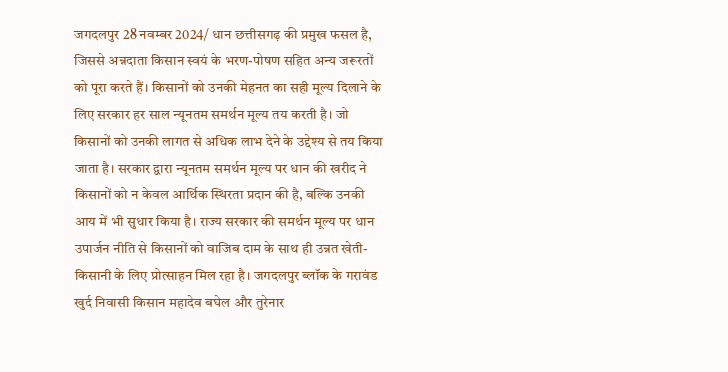जगदलपुर 28 नवम्बर 2024/ धान छत्तीसगढ़ की प्रमुख फसल है, जिससे अन्नदाता किसान स्वयं के भरण-पोषण सहित अन्य जरूरतों को पूरा करते हैं। किसानों को उनकी मेहनत का सही मूल्य दिलाने के लिए सरकार हर साल न्यूनतम समर्थन मूल्य तय करती है। जो किसानों को उनकी लागत से अधिक लाभ देने के उद्देश्य से तय किया जाता है। सरकार द्वारा न्यूनतम समर्थन मूल्य पर धान की खरीद ने किसानों को न केवल आर्थिक स्थिरता प्रदान की है, बल्कि उनकी आय में भी सुधार किया है। राज्य सरकार की समर्थन मूल्य पर धान उपार्जन नीति से किसानों को वाजिब दाम के साथ ही उन्नत खेती-किसानी के लिए प्रोत्साहन मिल रहा है। जगदलपुर ब्लॉक के गरावंड खुर्द निवासी किसान महादेव बघेल और तुरेनार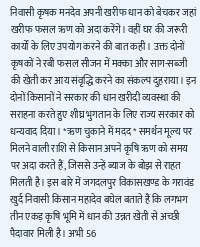निवासी कृषक मनदेव अपनी खरीफ धान को बेचकर जहां खरीफ फसल ऋण को अदा करेंगे। वहीं घर की जरूरी कार्यों के लिए उपयोग करने की बात कही। उक्त दोनों कृषकों ने रबी फसल सीजन में मक्का और साग-सब्जी की खेती कर आय संवृद्धि करने का संकल्प दुहराया। इन दोनों किसानों ने सरकार की धान खरीदी व्यवस्था की सराहना करते हुए शीघ्र भुगतान के लिए राज्य सरकार को धन्यवाद दिया। *ऋण चुकाने में मदद* समर्थन मूल्य पर मिलने वाली राशि से किसान अपने कृषि ऋण को समय पर अदा करते हैं, जिससे उन्हें ब्याज के बोझ से राहत मिलती है। इस बारे में जगदलपुर विकासखण्ड के गरावंड खुर्द निवासी किसान महादेव बघेल बताते हैं कि लगभग तीन एकड़ कृषि भूमि में धान की उन्नत खेती से अच्छी पैदावार मिली है। अभी 56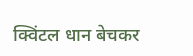क्विंटल धान बेचकर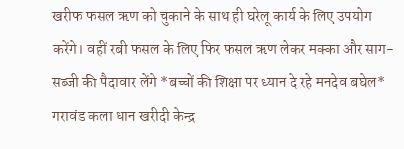खरीफ फसल ऋण को चुकाने के साथ ही घरेलू कार्य के लिए उपयोग करेंगे। वहीं रबी फसल के लिए फिर फसल ऋण लेकर मक्का और साग-सब्जी की पैदावार लेंगे *बच्चों की शिक्षा पर ध्यान दे रहे मनदेव बघेल* गरावंड कला धान खरीदी केन्द्र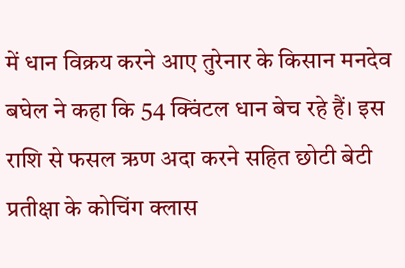में धान विक्रय करने आए तुरेनार के किसान मनदेव बघेल ने कहा कि 54 क्विंटल धान बेच रहे हैं। इस राशि से फसल ऋण अदा करने सहित छोटी बेटी प्रतीक्षा के कोचिंग क्लास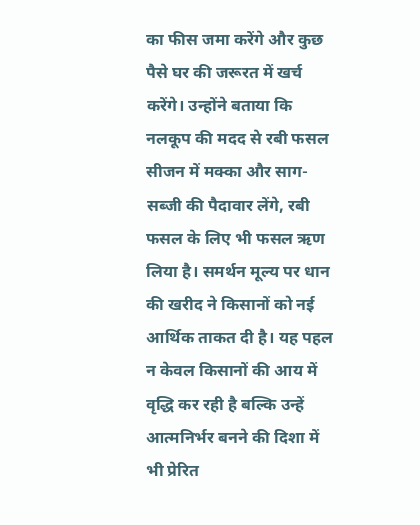का फीस जमा करेंगे और कुछ पैसे घर की जरूरत में खर्च करेंगे। उन्होंने बताया कि नलकूप की मदद से रबी फसल सीजन में मक्का और साग-सब्जी की पैदावार लेंगे, रबी फसल के लिए भी फसल ऋण लिया है। समर्थन मूल्य पर धान की खरीद ने किसानों को नई आर्थिक ताकत दी है। यह पहल न केवल किसानों की आय में वृद्धि कर रही है बल्कि उन्हें आत्मनिर्भर बनने की दिशा में भी प्रेरित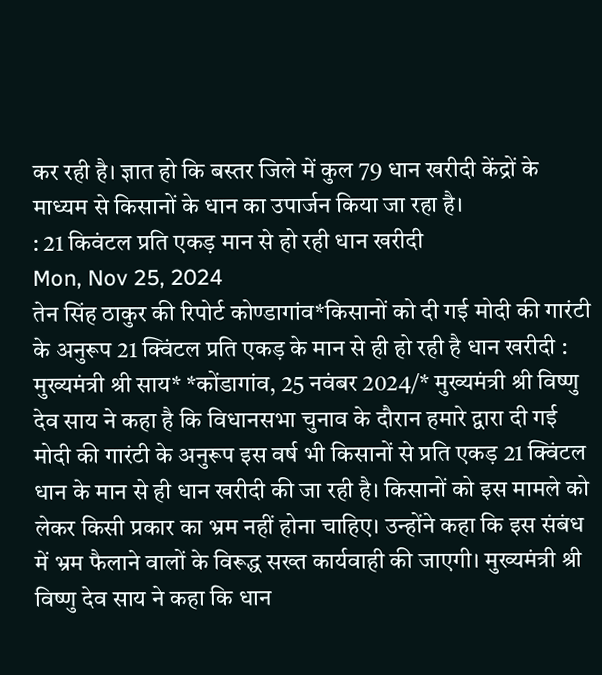कर रही है। ज्ञात हो कि बस्तर जिले में कुल 79 धान खरीदी केंद्रों के माध्यम से किसानों के धान का उपार्जन किया जा रहा है।
: 21 किवंटल प्रति एकड़ मान से हो रही धान खरीदी
Mon, Nov 25, 2024
तेन सिंह ठाकुर की रिपोर्ट कोण्डागांव*किसानों को दी गई मोदी की गारंटी के अनुरूप 21 क्विंटल प्रति एकड़ के मान से ही हो रही है धान खरीदी : मुख्यमंत्री श्री साय* *कोंडागांव, 25 नवंबर 2024/* मुख्यमंत्री श्री विष्णु देव साय ने कहा है कि विधानसभा चुनाव के दौरान हमारे द्वारा दी गई मोदी की गारंटी के अनुरूप इस वर्ष भी किसानों से प्रति एकड़ 21 क्विंटल धान के मान से ही धान खरीदी की जा रही है। किसानों को इस मामले को लेकर किसी प्रकार का भ्रम नहीं होना चाहिए। उन्होंने कहा कि इस संबंध में भ्रम फैलाने वालों के विरूद्ध सख्त कार्यवाही की जाएगी। मुख्यमंत्री श्री विष्णु देव साय ने कहा कि धान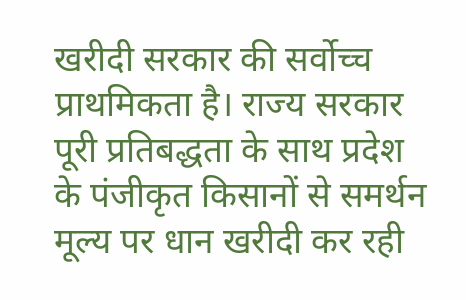खरीदी सरकार की सर्वोच्च प्राथमिकता है। राज्य सरकार पूरी प्रतिबद्धता के साथ प्रदेश के पंजीकृत किसानों से समर्थन मूल्य पर धान खरीदी कर रही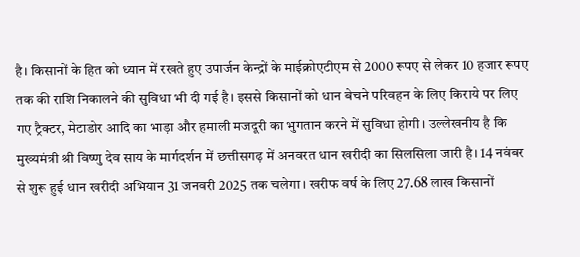है। किसानों के हित को ध्यान में रखते हुए उपार्जन केन्द्रों के माईक्रोएटीएम से 2000 रूपए से लेकर 10 हजार रूपए तक की राशि निकालने की सुविधा भी दी गई है। इससे किसानों को धान बेचने परिवहन के लिए किराये पर लिए गए ट्रैक्टर, मेटाडोर आदि का भाड़ा और हमाली मजदूरी का भुगतान करने में सुविधा होगी। उल्लेखनीय है कि मुख्यमंत्री श्री विष्णु देव साय के मार्गदर्शन में छत्तीसगढ़ में अनवरत धान खरीदी का सिलसिला जारी है। 14 नवंबर से शुरू हुई धान खरीदी अभियान 31 जनवरी 2025 तक चलेगा। खरीफ वर्ष के लिए 27.68 लाख किसानों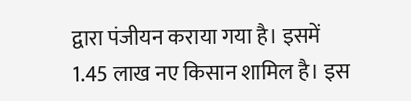द्वारा पंजीयन कराया गया है। इसमें 1.45 लाख नए किसान शामिल है। इस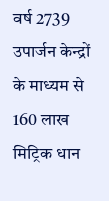वर्ष 2739 उपार्जन केन्द्रों के माध्यम से 160 लाख मिट्रिक धान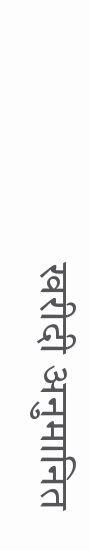खरीदी अनुमानित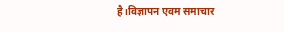है।विज्ञापन एवम समाचार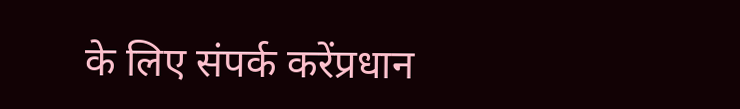के लिए संपर्क करेंप्रधान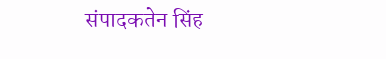संपादकतेन सिंह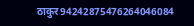ठाकुर94242875476264046084